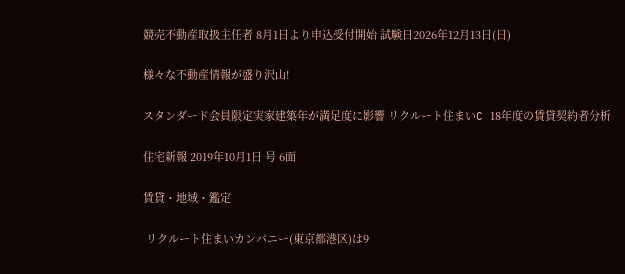競売不動産取扱主任者 8月1日より申込受付開始 試験日2026年12月13日(日)

様々な不動産情報が盛り沢山!

スタンダード会員限定実家建築年が満足度に影響 リクルート住まいC 18年度の賃貸契約者分析

住宅新報 2019年10月1日 号 6面

賃貸・地域・鑑定

 リクルート住まいカンパニー(東京都港区)は9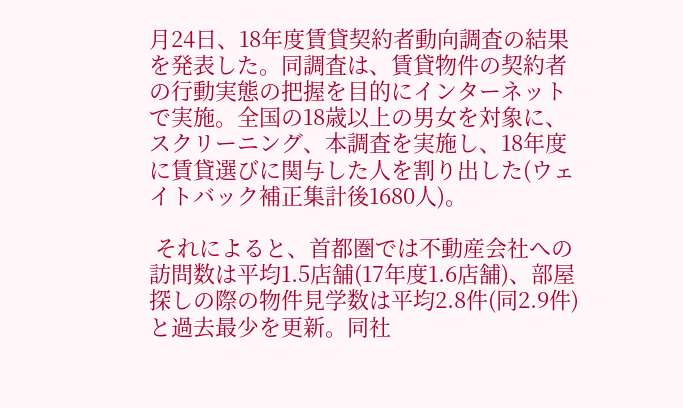月24日、18年度賃貸契約者動向調査の結果を発表した。同調査は、賃貸物件の契約者の行動実態の把握を目的にインターネットで実施。全国の18歳以上の男女を対象に、スクリーニング、本調査を実施し、18年度に賃貸選びに関与した人を割り出した(ウェイトバック補正集計後1680人)。

 それによると、首都圏では不動産会社への訪問数は平均1.5店舗(17年度1.6店舗)、部屋探しの際の物件見学数は平均2.8件(同2.9件)と過去最少を更新。同社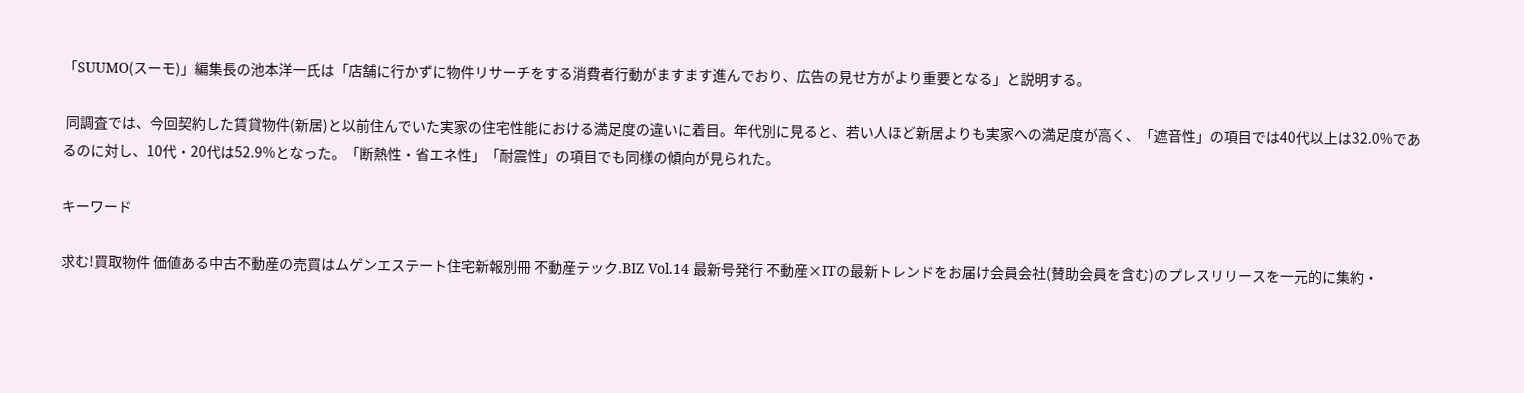「SUUMO(スーモ)」編集長の池本洋一氏は「店舗に行かずに物件リサーチをする消費者行動がますます進んでおり、広告の見せ方がより重要となる」と説明する。

 同調査では、今回契約した賃貸物件(新居)と以前住んでいた実家の住宅性能における満足度の違いに着目。年代別に見ると、若い人ほど新居よりも実家への満足度が高く、「遮音性」の項目では40代以上は32.0%であるのに対し、10代・20代は52.9%となった。「断熱性・省エネ性」「耐震性」の項目でも同様の傾向が見られた。

キーワード

求む!買取物件 価値ある中古不動産の売買はムゲンエステート住宅新報別冊 不動産テック.BIZ Vol.14 最新号発行 不動産×ITの最新トレンドをお届け会員会社(賛助会員を含む)のプレスリリースを一元的に集約・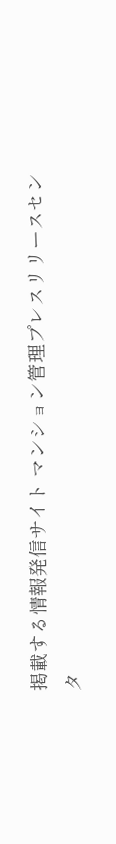掲載する情報発信サイト マンション管理プレスリリースセンタ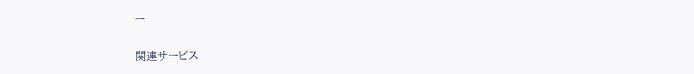ー

関連サービス